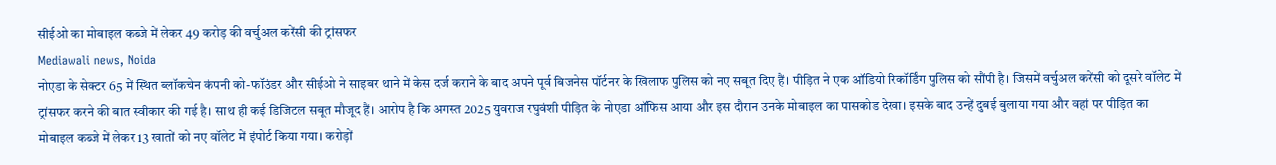सीईओ का मोबाइल कब्जे में लेकर 49 करोड़ की वर्चुअल करेंसी की ट्रांसफर
Mediawali news, Noida
नोएडा के सेक्टर 65 में स्थित ब्लॉकचेन कंपनी को-फॉउंडर और सीईओ ने साइबर थाने में केस दर्ज कराने के बाद अपने पूर्व बिजनेस पॉर्टनर के खिलाफ पुलिस को नए सबूत दिए हैं। पीड़ित ने एक ऑडियो रिकॉर्डिंग पुलिस को सौंपी है। जिसमें वर्चुअल करेंसी को दूसरे वॉलेट में ट्रांसफर करने की बात स्वीकार की गई है। साथ ही कई डिजिटल सबूत मौजूद हैं। आरोप है कि अगस्त 2025 युवराज रघुवंशी पीड़ित के नोएडा ऑफिस आया और इस दौरान उनके मोबाइल का पासकोड देखा। इसके बाद उन्हें दुबई बुलाया गया और वहां पर पीड़ित का मोबाइल कब्जे में लेकर 13 खातों को नए वॉलेट में इंपोर्ट किया गया। करोड़ों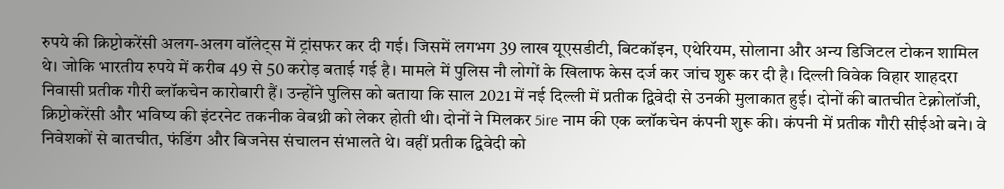रुपये की क्रिप्टोकरेंसी अलग-अलग वॉलेट्स में ट्रांसफर कर दी गई। जिसमें लगभग 39 लाख यूएसडीटी, बिटकॉइन, एथेरियम, सोलाना और अन्य डिजिटल टोकन शामिल थे। जोकि भारतीय रुपये में करीब 49 से 50 करोड़ बताई गई है। मामले में पुलिस नौ लोगों के खिलाफ केस दर्ज कर जांच शुरू कर दी है। दिल्ली विवेक विहार शाहदरा निवासी प्रतीक गौरी ब्लॉकचेन कारोबारी हैं। उन्होंने पुलिस को बताया कि साल 2021 में नई दिल्ली में प्रतीक द्विवेदी से उनकी मुलाकात हुई। दोनों की बातचीत टेक्नोलॉजी, क्रिप्टोकरेंसी और भविष्य की इंटरनेट तकनीक वेबथ्री को लेकर होती थी। दोनों ने मिलकर 5ire नाम की एक ब्लॉकचेन कंपनी शुरू की। कंपनी में प्रतीक गौरी सीईओ बने। वे निवेशकों से बातचीत, फंडिंग और बिजनेस संचालन संभालते थे। वहीं प्रतीक द्विवेदी को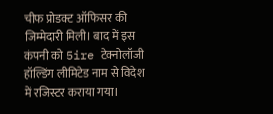चीफ प्रोडक्ट ऑफिसर की जिम्मेदारी मिली। बाद में इस कंपनी को 5ire टेक्नोलॉजी हॉल्डिंग लीमिटेड नाम से विदेश में रजिस्टर कराया गया।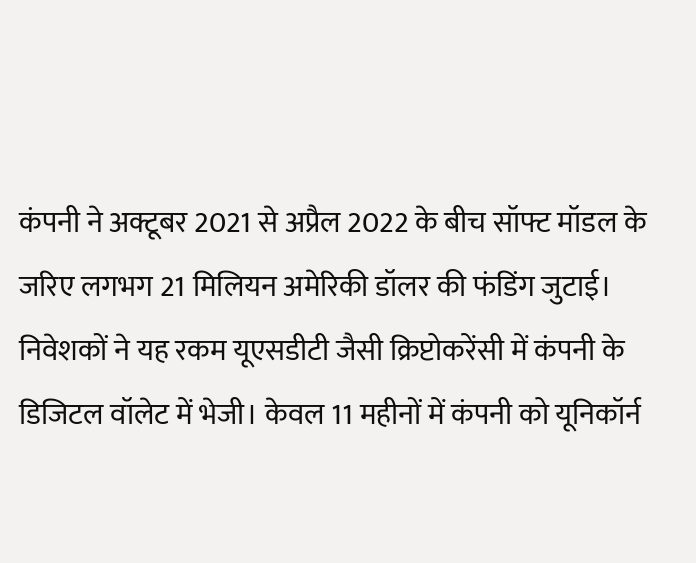कंपनी ने अक्टूबर 2021 से अप्रैल 2022 के बीच सॉफ्ट मॉडल के जरिए लगभग 21 मिलियन अमेरिकी डॉलर की फंडिंग जुटाई। निवेशकों ने यह रकम यूएसडीटी जैसी क्रिप्टोकरेंसी में कंपनी के डिजिटल वॉलेट में भेजी। केवल 11 महीनों में कंपनी को यूनिकॉर्न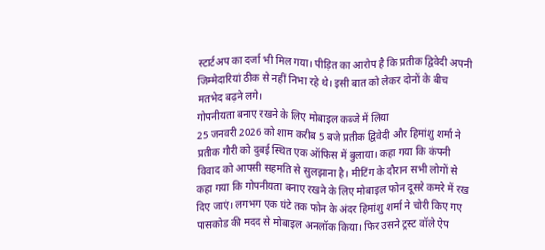स्टार्टअप का दर्जा भी मिल गया। पीड़ित का आरोप है कि प्रतीक द्विवेदी अपनी जिम्मेदारियां ठीक से नहीं निभा रहे थे। इसी बात को लेकर दोनों के बीच मतभेद बढ़ने लगे।
गोपनीयता बनाए रखने के लिए मोबाइल कब्जे में लिया
25 जनवरी 2026 को शाम करीब 5 बजे प्रतीक द्विवेदी और हिमांशु शर्मा ने प्रतीक गौरी को दुबई स्थित एक ऑफिस में बुलाया। कहा गया कि कंपनी विवाद को आपसी सहमति से सुलझाना है। मीटिंग के दौरान सभी लोगों से कहा गया कि गोपनीयता बनाए रखने के लिए मोबाइल फोन दूसरे कमरे में रख दिए जाएं। लगभग एक घंटे तक फोन के अंदर हिमांशु शर्मा ने चोरी किए गए पासकोड की मदद से मोबाइल अनलॉक किया। फिर उसने ट्रस्ट वॉले ऐप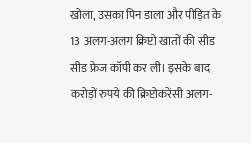खोला, उसका पिन डाला और पीड़ित के 13 अलग-अलग क्रिप्टो खातों की सीड सीड फ्रेज कॉपी कर ली। इसके बाद करोड़ों रुपये की क्रिप्टोकरेंसी अलग-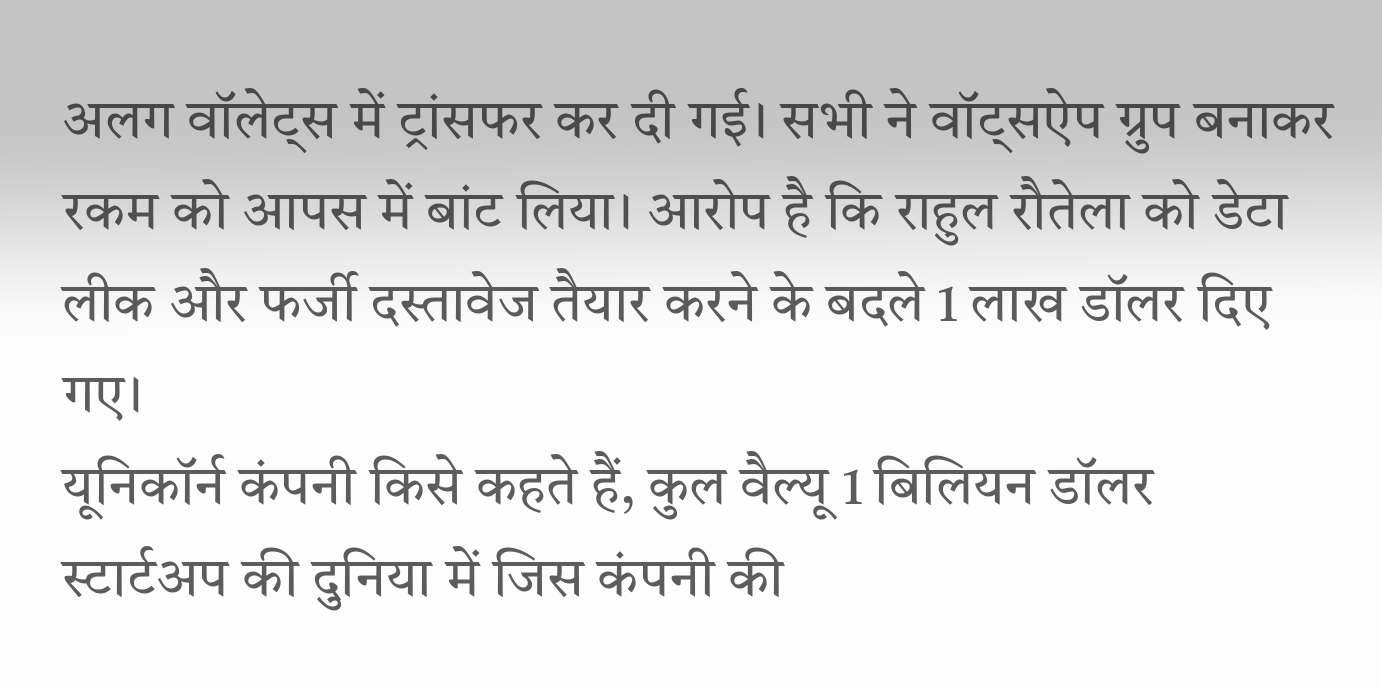अलग वॉलेट्स में ट्रांसफर कर दी गई। सभी ने वॉट्सऐप ग्रुप बनाकर रकम को आपस में बांट लिया। आरोप है कि राहुल रौतेला को डेटा लीक और फर्जी दस्तावेज तैयार करने के बदले 1 लाख डॉलर दिए गए।
यूनिकॉर्न कंपनी किसे कहते हैं, कुल वैल्यू 1 बिलियन डॉलर
स्टार्टअप की दुनिया में जिस कंपनी की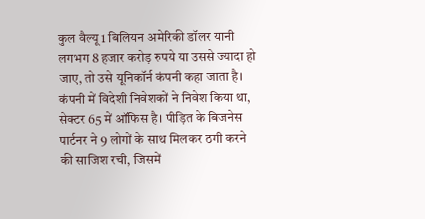कुल वैल्यू 1 बिलियन अमेरिकी डॉलर यानी लगभग 8 हजार करोड़ रुपये या उससे ज्यादा हो जाए, तो उसे यूनिकॉर्न कंपनी कहा जाता है। कंपनी में विदेशी निवेशकों ने निवेश किया था, सेक्टर 65 में ऑफिस है। पीड़ित के बिजनेस पार्टनर ने 9 लोगों के साथ मिलकर ठगी करने की साजिश रची, जिसमें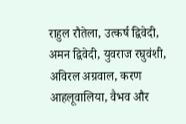राहुल रौतेला, उत्कर्ष द्विवेदी, अमन द्विवेदी, युवराज रघुवंशी, अविरल अग्रवाल, करण आहलूवालिया, वैभव और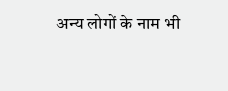अन्य लोगों के नाम भी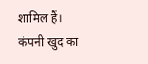शामिल हैं। कंपनी खुद का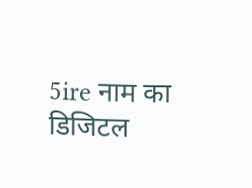5ire नाम का डिजिटल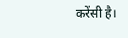करेंसी है।